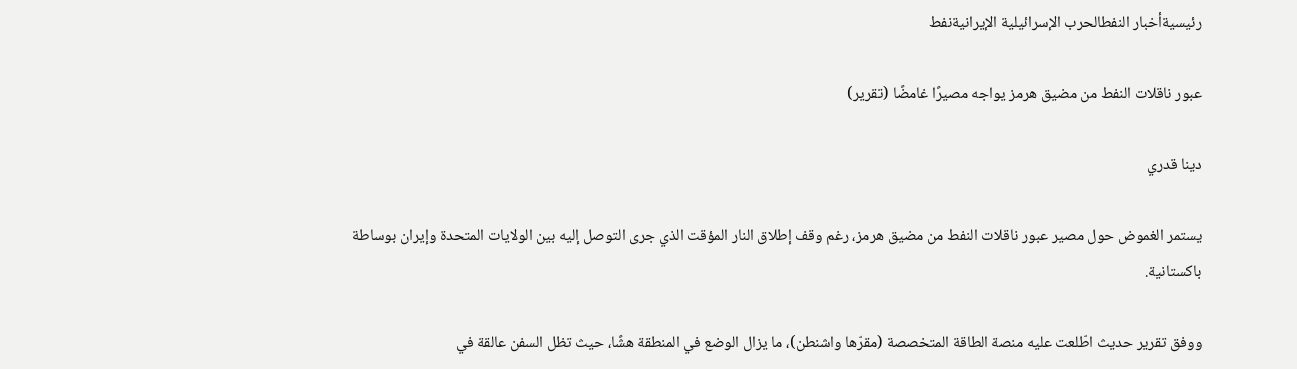رئيسيةأخبار النفطالحرب الإسرائيلية الإيرانيةنفط

عبور ناقلات النفط من مضيق هرمز يواجه مصيرًا غامضًا (تقرير)

دينا قدري

يستمر الغموض حول مصير عبور ناقلات النفط من مضيق هرمز، رغم وقف إطلاق النار المؤقت الذي جرى التوصل إليه بين الولايات المتحدة وإيران بوساطة باكستانية.

ووفق تقرير حديث اطّلعت عليه منصة الطاقة المتخصصة (مقرّها واشنطن)، ما يزال الوضع في المنطقة هشًا، حيث تظل السفن عالقة في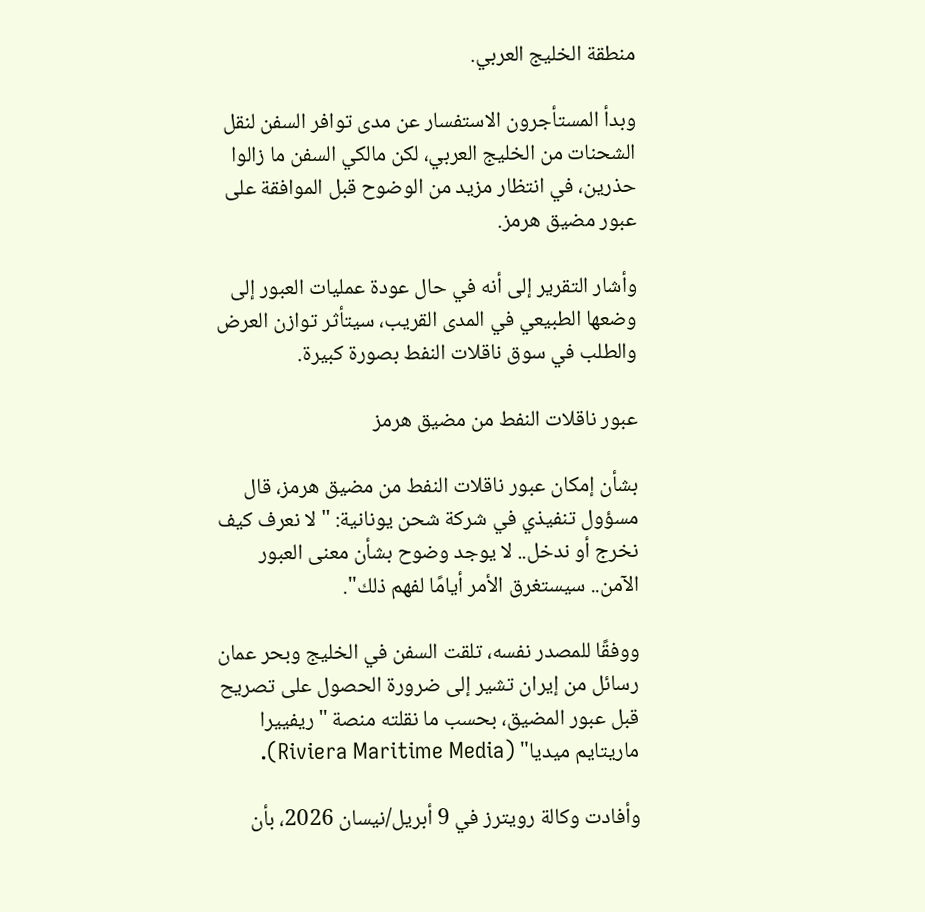منطقة الخليج العربي.

وبدأ المستأجرون الاستفسار عن مدى توافر السفن لنقل الشحنات من الخليج العربي، لكن مالكي السفن ما زالوا حذرين، في انتظار مزيد من الوضوح قبل الموافقة على عبور مضيق هرمز.

وأشار التقرير إلى أنه في حال عودة عمليات العبور إلى وضعها الطبيعي في المدى القريب، سيتأثر توازن العرض والطلب في سوق ناقلات النفط بصورة كبيرة.

عبور ناقلات النفط من مضيق هرمز

بشأن إمكان عبور ناقلات النفط من مضيق هرمز، قال مسؤول تنفيذي في شركة شحن يونانية: "لا نعرف كيف نخرج أو ندخل.. لا يوجد وضوح بشأن معنى العبور الآمن.. سيستغرق الأمر أيامًا لفهم ذلك".

ووفقًا للمصدر نفسه، تلقت السفن في الخليج وبحر عمان رسائل من إيران تشير إلى ضرورة الحصول على تصريح قبل عبور المضيق، بحسب ما نقلته منصة "ريفييرا ماريتايم ميديا" (Riviera Maritime Media).

وأفادت وكالة رويترز في 9 أبريل/نيسان 2026، بأن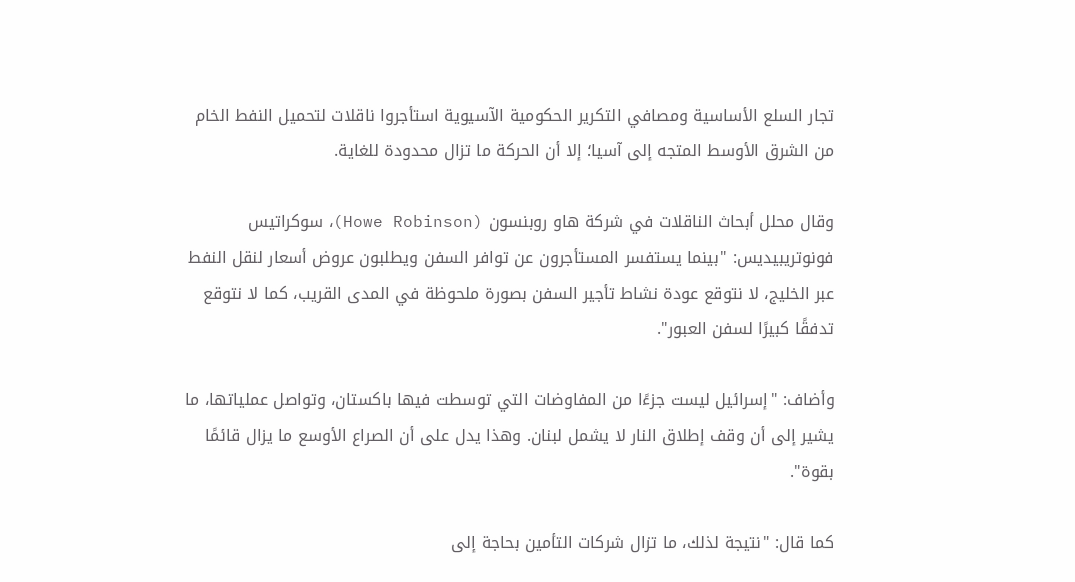تجار السلع الأساسية ومصافي التكرير الحكومية الآسيوية استأجروا ناقلات لتحميل النفط الخام من الشرق الأوسط المتجه إلى آسيا؛ إلا أن الحركة ما تزال محدودة للغاية.

وقال محلل أبحاث الناقلات في شركة هاو روبنسون (Howe Robinson)، سوكراتيس فونوتريبيديس: "بينما يستفسر المستأجرون عن توافر السفن ويطلبون عروض أسعار لنقل النفط عبر الخليج، لا نتوقع عودة نشاط تأجير السفن بصورة ملحوظة في المدى القريب، كما لا نتوقع تدفقًا كبيرًا لسفن العبور".

وأضاف: "إسرائيل ليست جزءًا من المفاوضات التي توسطت فيها باكستان، وتواصل عملياتها، ما يشير إلى أن وقف إطلاق النار لا يشمل لبنان. وهذا يدل على أن الصراع الأوسع ما يزال قائمًا بقوة".

كما قال: "نتيجة لذلك، ما تزال شركات التأمين بحاجة إلى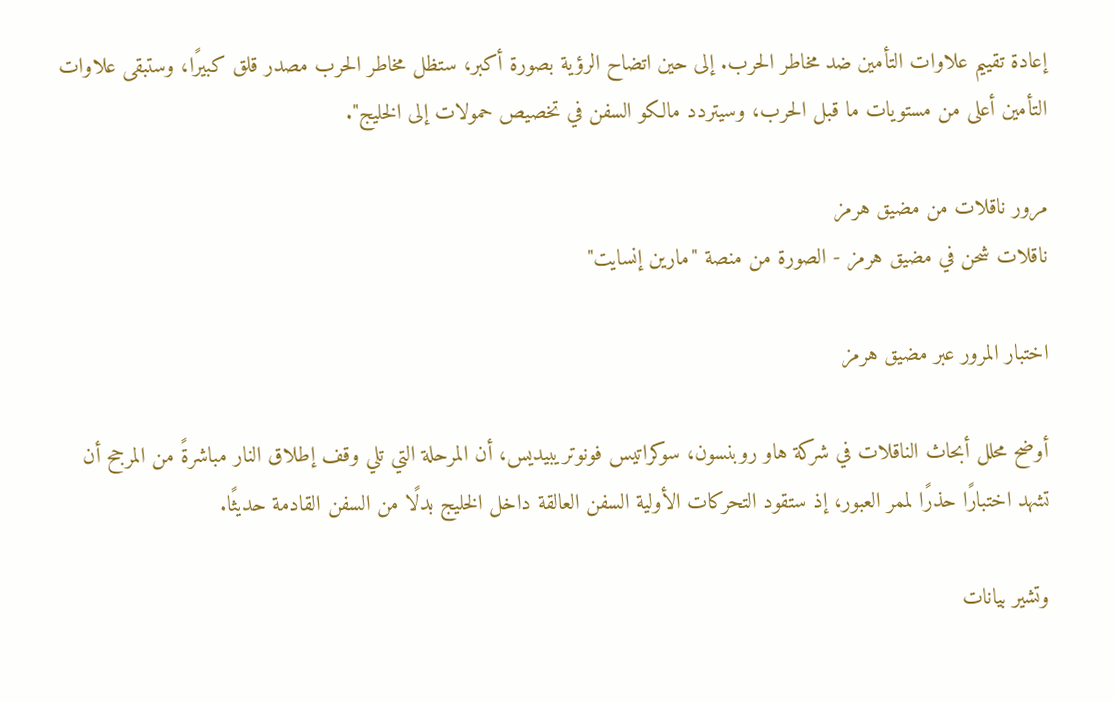إعادة تقييم علاوات التأمين ضد مخاطر الحرب. إلى حين اتضاح الرؤية بصورة أكبر، ستظل مخاطر الحرب مصدر قلق كبيرًا، وستبقى علاوات التأمين أعلى من مستويات ما قبل الحرب، وسيتردد مالكو السفن في تخصيص حمولات إلى الخليج".

مرور ناقلات من مضيق هرمز
ناقلات شحن في مضيق هرمز - الصورة من منصة "مارين إنسايت"

اختبار المرور عبر مضيق هرمز

أوضح محلل أبحاث الناقلات في شركة هاو روبنسون، سوكراتيس فونوتريبيديس، أن المرحلة التي تلي وقف إطلاق النار مباشرةً من المرجح أن تشهد اختبارًا حذرًا لممر العبور، إذ ستقود التحركات الأولية السفن العالقة داخل الخليج بدلًا من السفن القادمة حديثًا.

وتشير بيانات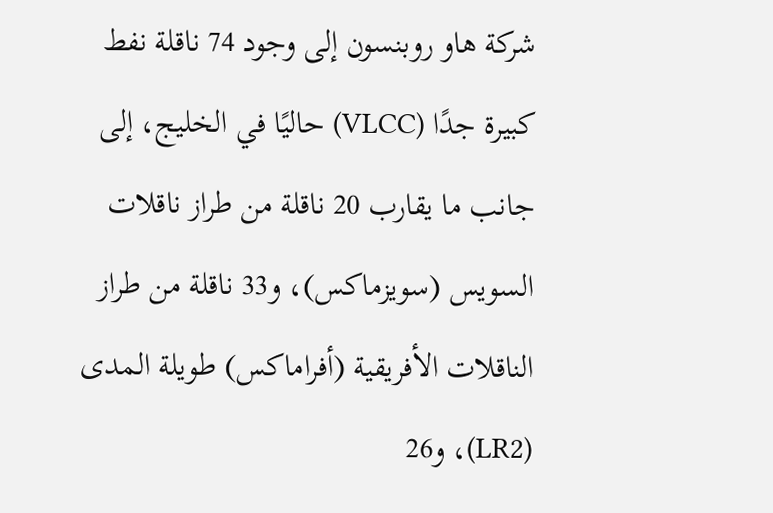شركة هاو روبنسون إلى وجود 74 ناقلة نفط كبيرة جدًا (VLCC) حاليًا في الخليج، إلى جانب ما يقارب 20 ناقلة من طراز ناقلات السويس (سويزماكس)، و33 ناقلة من طراز الناقلات الأفريقية (أفراماكس) طويلة المدى (LR2)، و26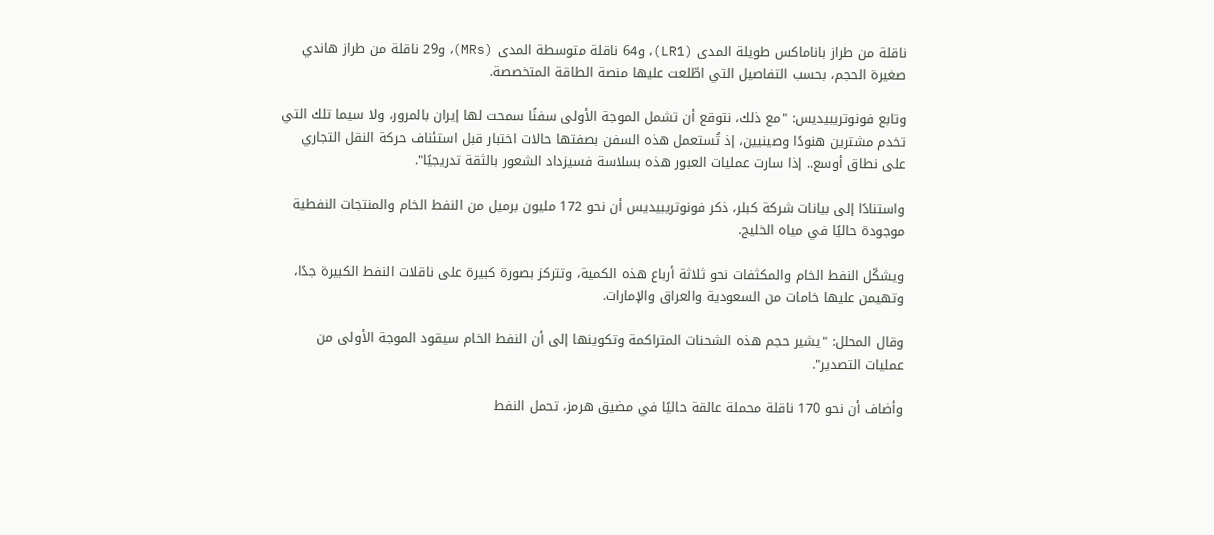ناقلة من طراز باناماكس طويلة المدى (LR1)، و64 ناقلة متوسطة المدى (MRs)، و29 ناقلة من طراز هاندي صغيرة الحجم، بحسب التفاصيل التي اطّلعت عليها منصة الطاقة المتخصصة.

وتابع فونوتريبيديس: "مع ذلك، نتوقع أن تشمل الموجة الأولى سفنًا سمحت لها إيران بالمرور، ولا سيما تلك التي تخدم مشترين هنودًا وصينيين، إذ تُستعمل هذه السفن بصفتها حالات اختبار قبل استئناف حركة النقل التجاري على نطاق أوسع.. إذا سارت عمليات العبور هذه بسلاسة فسيزداد الشعور بالثقة تدريجيًا".

واستنادًا إلى بيانات شركة كبلر، ذكر فونوتريبيديس أن نحو 172 مليون برميل من النفط الخام والمنتجات النفطية موجودة حاليًا في مياه الخليج.

ويشكّل النفط الخام والمكثفات نحو ثلاثة أرباع هذه الكمية، وتتركز بصورة كبيرة على ناقلات النفط الكبيرة جدًا، وتهيمن عليها خامات من السعودية والعراق والإمارات.

وقال المحلل: "يشير حجم هذه الشحنات المتراكمة وتكوينها إلى أن النفط الخام سيقود الموجة الأولى من عمليات التصدير".

وأضاف أن نحو 170 ناقلة محملة عالقة حاليًا في مضيق هرمز، تحمل النفط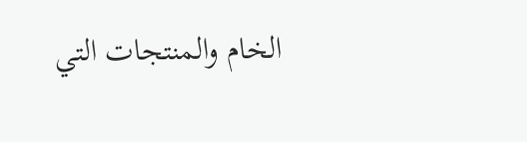الخام والمنتجات التي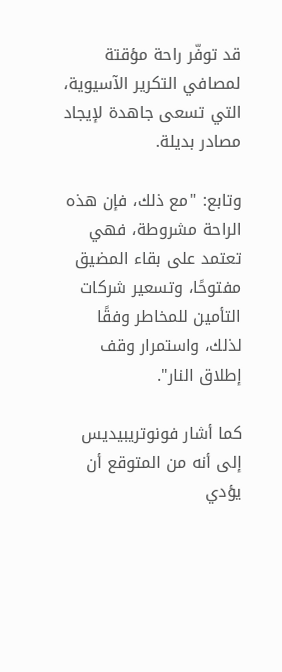قد توفّر راحة مؤقتة لمصافي التكرير الآسيوية، التي تسعى جاهدة لإيجاد مصادر بديلة.

وتابع: "مع ذلك، فإن هذه الراحة مشروطة، فهي تعتمد على بقاء المضيق مفتوحًا، وتسعير شركات التأمين للمخاطر وفقًا لذلك، واستمرار وقف إطلاق النار".

كما أشار فونوتريبيديس إلى أنه من المتوقع أن يؤدي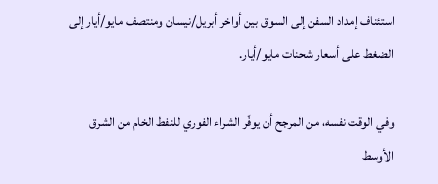استئناف إمداد السفن إلى السوق بين أواخر أبريل/نيسان ومنتصف مايو/أيار إلى الضغط على أسعار شحنات مايو/أيار.

وفي الوقت نفسه، من المرجح أن يوفّر الشراء الفوري للنفط الخام من الشرق الأوسط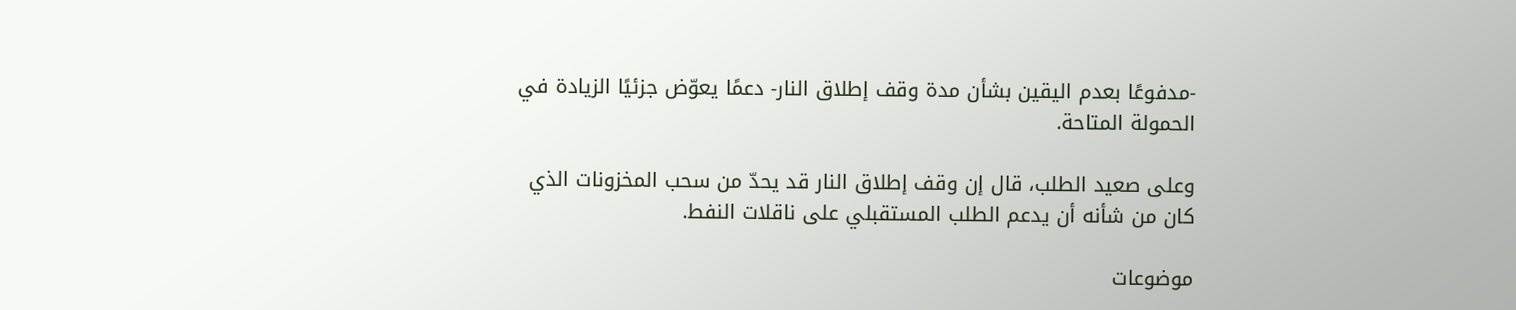-مدفوعًا بعدم اليقين بشأن مدة وقف إطلاق النار- دعمًا يعوّض جزئيًا الزيادة في الحمولة المتاحة.

وعلى صعيد الطلب، قال إن وقف إطلاق النار قد يحدّ من سحب المخزونات الذي كان من شأنه أن يدعم الطلب المستقبلي على ناقلات النفط.

موضوعات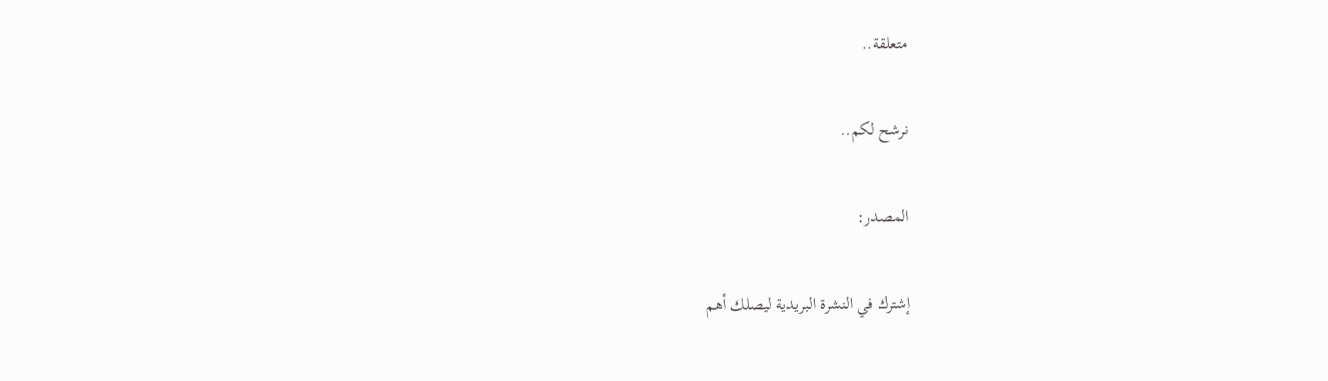متعلقة..

نرشح لكم..

المصدر:

إشترك في النشرة البريدية ليصلك أهم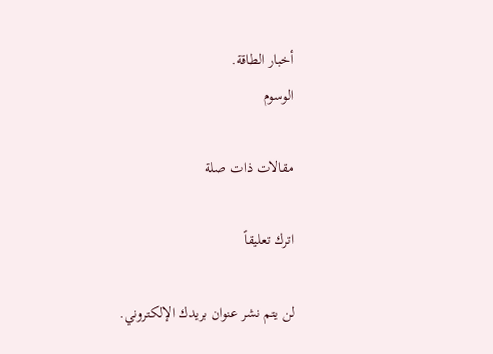أخبار الطاقة.
الوسوم

مقالات ذات صلة

اترك تعليقاً

لن يتم نشر عنوان بريدك الإلكتروني.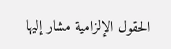الحقول الإلزامية مشار إليها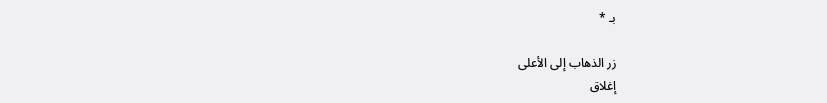بـ *

زر الذهاب إلى الأعلى
إغلاق